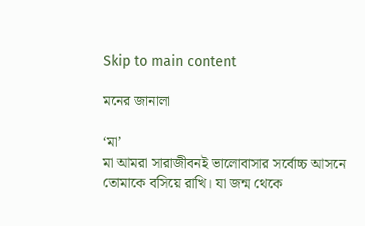Skip to main content

মনের জানালা

‘মা’
মা আমরা সারাজীবনই ভালোবাসার সর্বোচ্চ আসনে তোমাকে বসিয়ে রাখি। যা জন্ম থেকে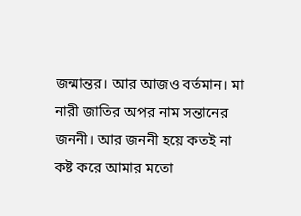জন্মান্তর। আর আজও বর্তমান। মা নারী জাতির অপর নাম সন্তানের জননী। আর জননী হয়ে কতই না কষ্ট করে আমার মতো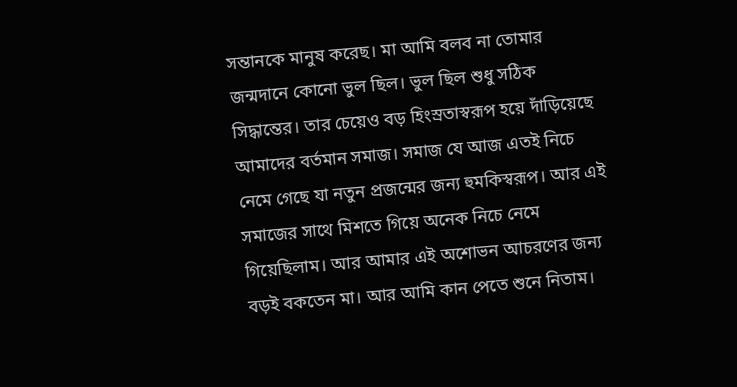সন্তানকে মানুষ করেছ। মা আমি বলব না তোমার জন্মদানে কোনো ভুল ছিল। ভুল ছিল শুধু সঠিক সিদ্ধান্তের। তার চেয়েও বড় হিংস্রতাস্বরূপ হয়ে দাঁড়িয়েছে আমাদের বর্তমান সমাজ। সমাজ যে আজ এতই নিচে নেমে গেছে যা নতুন প্রজন্মের জন্য হুমকিস্বরূপ। আর এই সমাজের সাথে মিশতে গিয়ে অনেক নিচে নেমে গিয়েছিলাম। আর আমার এই অশোভন আচরণের জন্য বড়ই বকতেন মা। আর আমি কান পেতে শুনে নিতাম।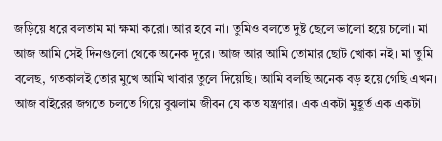জড়িয়ে ধরে বলতাম মা ক্ষমা করো। আর হবে না। তুমিও বলতে দুষ্ট ছেলে ভালো হয়ে চলো। মা আজ আমি সেই দিনগুলো থেকে অনেক দূরে। আজ আর আমি তোমার ছোট খোকা নই। মা তুমি বলেছ, গতকালই তোর মুখে আমি খাবার তুলে দিয়েছি। আমি বলছি অনেক বড় হয়ে গেছি এখন। আজ বাইরের জগতে চলতে গিয়ে বুঝলাম জীবন যে কত যন্ত্রণার। এক একটা মুহূর্ত এক একটা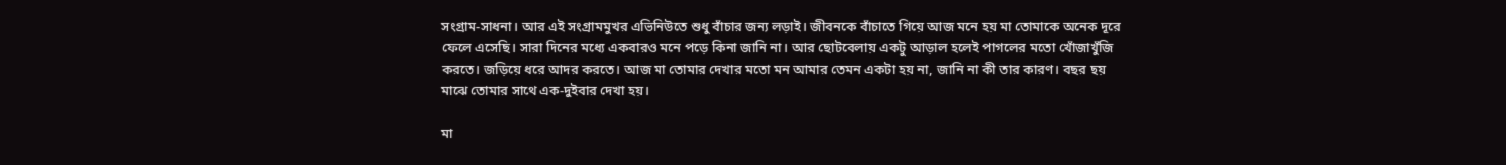সংগ্রাম-সাধনা। আর এই সংগ্রামমুখর এভিনিউতে শুধু বাঁচার জন্য লড়াই। জীবনকে বাঁচাতে গিয়ে আজ মনে হয় মা তোমাকে অনেক দূরে ফেলে এসেছি। সারা দিনের মধ্যে একবারও মনে পড়ে কিনা জানি না। আর ছোটবেলায় একটু আড়াল হলেই পাগলের মতো খোঁজাখুঁজি করতে। জড়িয়ে ধরে আদর করতে। আজ মা তোমার দেখার মতো মন আমার তেমন একটা হয় না, জানি না কী তার কারণ। বছর ছয় মাঝে তোমার সাথে এক-দুইবার দেখা হয়।

মা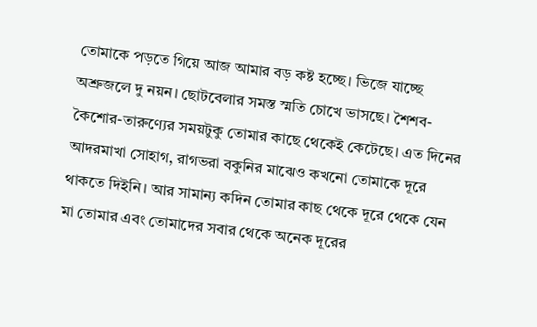তোমাকে পড়তে গিয়ে আজ আমার বড় কষ্ট হচ্ছে। ভিজে যাচ্ছে অশ্রুজলে দু নয়ন। ছোটবেলার সমস্ত স্মতি চোখে ভাসছে। শৈশব-কৈশোর-তারুণ্যের সময়টুকু তোমার কাছে থেকেই কেটেছে। এত দিনের আদরমাখা সোহাগ, রাগভরা বকুনির মাঝেও কখনো তোমাকে দূরে থাকতে দিইনি। আর সামান্য কদিন তোমার কাছ থেকে দূরে থেকে যেন মা তোমার এবং তোমাদের সবার থেকে অনেক দূরের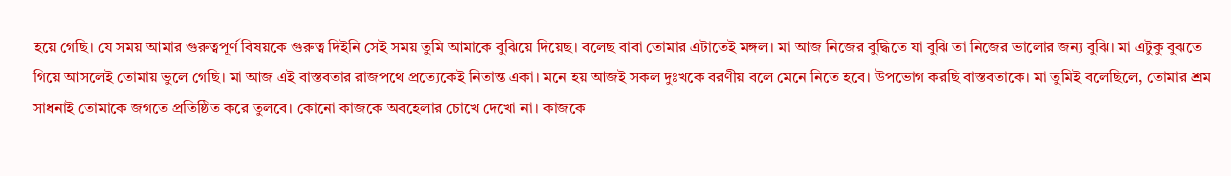হয়ে গেছি। যে সময় আমার গুরুত্বপূর্ণ বিষয়কে গুরুত্ব দিইনি সেই সময় তুমি আমাকে বুঝিয়ে দিয়েছ। বলেছ বাবা তোমার এটাতেই মঙ্গল। মা আজ নিজের বুদ্ধিতে যা বুঝি তা নিজের ভালোর জন্য বুঝি। মা এটুকু বুঝতে গিয়ে আসলেই তোমায় ভুলে গেছি। মা আজ এই বাস্তবতার রাজপথে প্রত্যেকেই নিতান্ত একা। মনে হয় আজই সকল দুঃখকে বরণীয় বলে মেনে নিতে হবে। উপভোগ করছি বাস্তবতাকে। মা তুমিই বলেছিলে, তোমার শ্রম সাধনাই তোমাকে জগতে প্রতিষ্ঠিত করে তুলবে। কোনো কাজকে অবহেলার চোখে দেখো না। কাজকে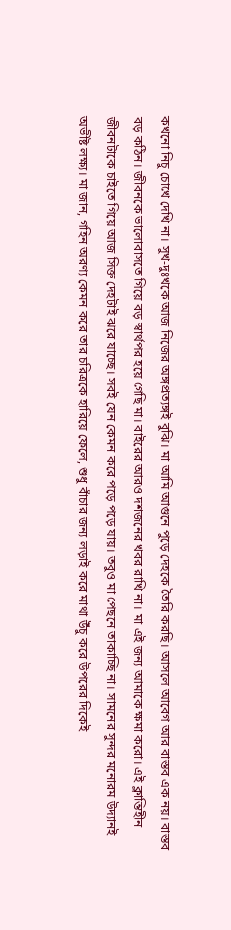কখনো নিচু চোখে দেখি না। সুখ-দুঃখকে আজ নিজের অঙ্গপ্রত্যঙ্গই বুঝি। মা আমি আগুনে পুড়ে দেহকে তৈরি করছি। আসলে আবেগ আর বাস্তব এক নয়। বাস্তব বড় কঠিন। জীবনকে ভালোবাসতে গিয়ে বড় স্বার্থপর হয়ে গেছি মা। বাইরের আরও দশজনের খবর রাখি না। মা এই জন্য আমাকে ক্ষমা করো। এই ক্লান্তিহীন জীবনটাকে চাইতে গিয়ে আজ সিক্ত দেহটাই ঝরে যাচ্ছে। সবই যেন কেমন করে পড়ে পড়ে যায়। তবুও মা পেছনে তাকাচ্ছি না। সামনের সুন্দর মনোরম উদ্যানই অভীষ্ট লক্ষ্য। মা জান, গহিন অরণ্য কেমন করে তার চরিত্রকে হারিয়ে ফেলে, শুধু বাঁচার জন্য লড়াই করে মাথা উঁচু করে উপরের দিকেই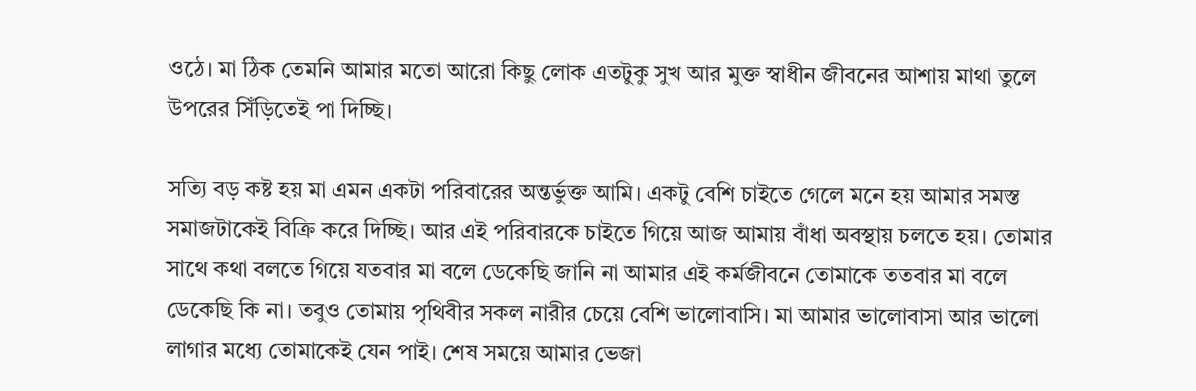ওঠে। মা ঠিক তেমনি আমার মতো আরো কিছু লোক এতটুকু সুখ আর মুক্ত স্বাধীন জীবনের আশায় মাথা তুলে উপরের সিঁড়িতেই পা দিচ্ছি।

সত্যি বড় কষ্ট হয় মা এমন একটা পরিবারের অন্তর্ভুক্ত আমি। একটু বেশি চাইতে গেলে মনে হয় আমার সমস্ত সমাজটাকেই বিক্রি করে দিচ্ছি। আর এই পরিবারকে চাইতে গিয়ে আজ আমায় বাঁধা অবস্থায় চলতে হয়। তোমার সাথে কথা বলতে গিয়ে যতবার মা বলে ডেকেছি জানি না আমার এই কর্মজীবনে তোমাকে ততবার মা বলে ডেকেছি কি না। তবুও তোমায় পৃথিবীর সকল নারীর চেয়ে বেশি ভালোবাসি। মা আমার ভালোবাসা আর ভালো লাগার মধ্যে তোমাকেই যেন পাই। শেষ সময়ে আমার ভেজা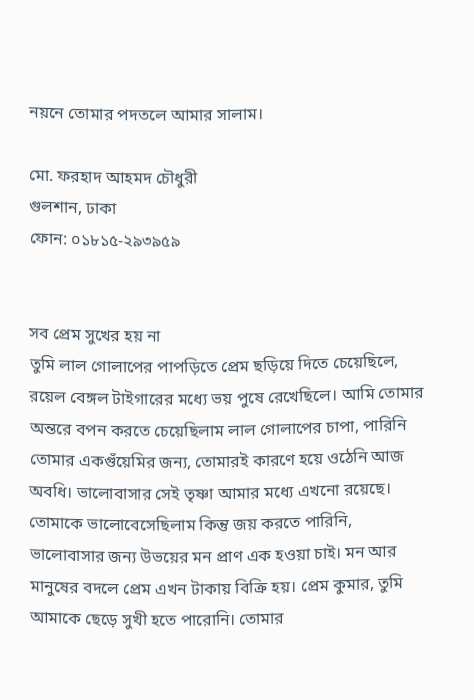নয়নে তোমার পদতলে আমার সালাম।

মো. ফরহাদ আহমদ চৌধুরী
গুলশান, ঢাকা
ফোন: ০১৮১৫-২৯৩৯৫৯


সব প্রেম সুখের হয় না
তুমি লাল গোলাপের পাপড়িতে প্রেম ছড়িয়ে দিতে চেয়েছিলে, রয়েল বেঙ্গল টাইগারের মধ্যে ভয় পুষে রেখেছিলে। আমি তোমার অন্তরে বপন করতে চেয়েছিলাম লাল গোলাপের চাপা, পারিনি তোমার একগুঁয়েমির জন্য, তোমারই কারণে হয়ে ওঠেনি আজ অবধি। ভালোবাসার সেই তৃষ্ণা আমার মধ্যে এখনো রয়েছে। তোমাকে ভালোবেসেছিলাম কিন্তু জয় করতে পারিনি, ভালোবাসার জন্য উভয়ের মন প্রাণ এক হওয়া চাই। মন আর মানুষের বদলে প্রেম এখন টাকায় বিক্রি হয়। প্রেম কুমার, তুমি আমাকে ছেড়ে সুখী হতে পারোনি। তোমার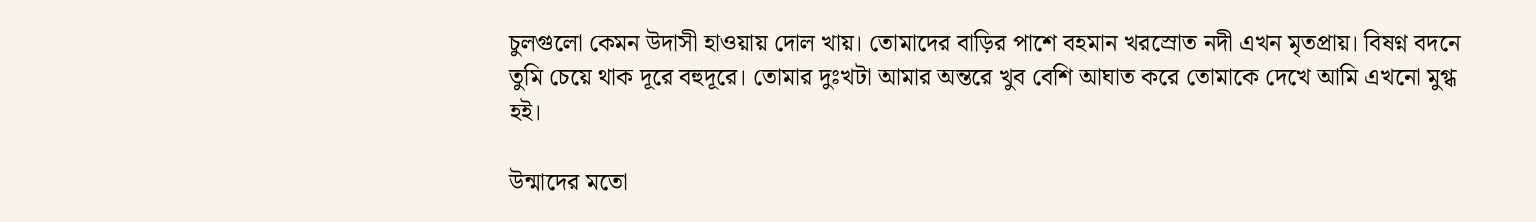চুলগুলো কেমন উদাসী হাওয়ায় দোল খায়। তোমাদের বাড়ির পাশে বহমান খরস্রোত নদী এখন মৃতপ্রায়। বিষণ্ন বদনে তুমি চেয়ে থাক দূরে বহুদূরে। তোমার দুঃখটা আমার অন্তরে খুব বেশি আঘাত করে তোমাকে দেখে আমি এখনো মুগ্ধ হই।

উন্মাদের মতো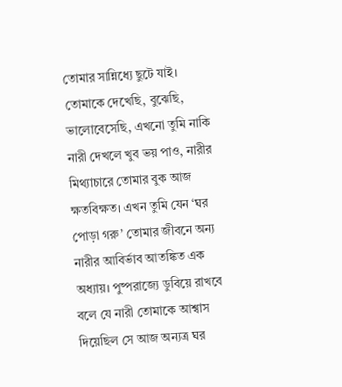তোমার সান্নিধ্যে ছুটে যাই। তোমাকে দেখেছি, বুঝেছি, ভালোবেসেছি, এখনো তুমি নাকি নারী দেখলে খুব ভয় পাও, নারীর মিথ্যাচারে তোমার বুক আজ ক্ষতবিক্ষত। এখন তুমি যেন ‘ঘর পোড়া গরু’ তোমার জীবনে অন্য নারীর আবির্ভাব আতঙ্কিত এক অধ্যায়। পুষ্পরাজ্যে ডুবিয়ে রাখবে বলে যে নারী তোমাকে আশ্বাস দিয়েছিল সে আজ অন্যত্র ঘর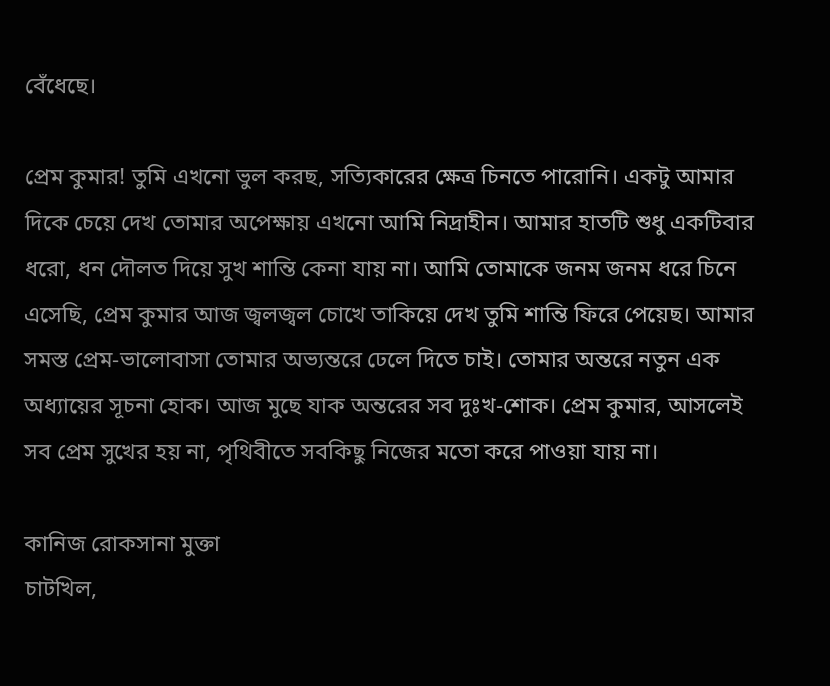বেঁধেছে।

প্রেম কুমার! তুমি এখনো ভুল করছ, সত্যিকারের ক্ষেত্র চিনতে পারোনি। একটু আমার দিকে চেয়ে দেখ তোমার অপেক্ষায় এখনো আমি নিদ্রাহীন। আমার হাতটি শুধু একটিবার ধরো, ধন দৌলত দিয়ে সুখ শান্তি কেনা যায় না। আমি তোমাকে জনম জনম ধরে চিনে এসেছি, প্রেম কুমার আজ জ্বলজ্বল চোখে তাকিয়ে দেখ তুমি শান্তি ফিরে পেয়েছ। আমার সমস্ত প্রেম-ভালোবাসা তোমার অভ্যন্তরে ঢেলে দিতে চাই। তোমার অন্তরে নতুন এক অধ্যায়ের সূচনা হোক। আজ মুছে যাক অন্তরের সব দুঃখ-শোক। প্রেম কুমার, আসলেই সব প্রেম সুখের হয় না, পৃথিবীতে সবকিছু নিজের মতো করে পাওয়া যায় না।

কানিজ রোকসানা মুক্তা
চাটখিল,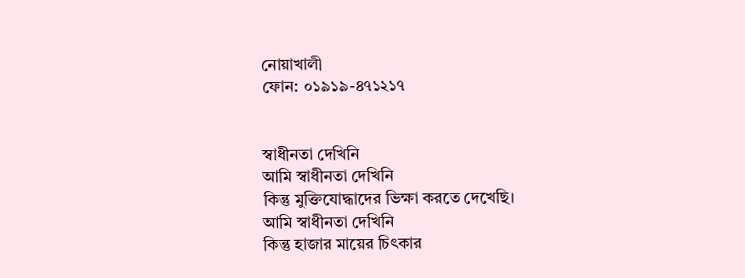নোয়াখালী
ফোন: ০১৯১৯-৪৭১২১৭


স্বাধীনতা দেখিনি
আমি স্বাধীনতা দেখিনি
কিন্তু মুক্তিযোদ্ধাদের ভিক্ষা করতে দেখেছি।
আমি স্বাধীনতা দেখিনি
কিন্তু হাজার মায়ের চিৎকার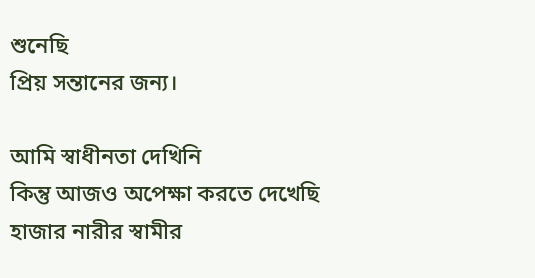শুনেছি
প্রিয় সন্তানের জন্য।

আমি স্বাধীনতা দেখিনি
কিন্তু আজও অপেক্ষা করতে দেখেছি
হাজার নারীর স্বামীর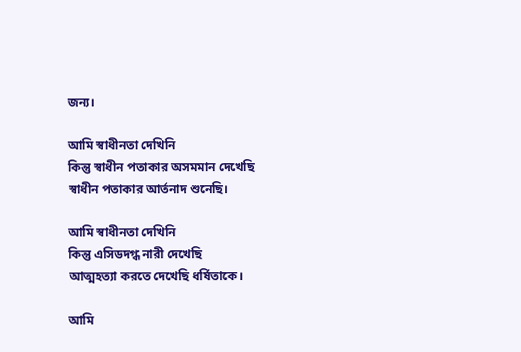জন্য।

আমি স্বাধীনতা দেখিনি
কিন্তু স্বাধীন পতাকার অসমমান দেখেছি
স্বাধীন পতাকার আর্তনাদ শুনেছি।

আমি স্বাধীনতা দেখিনি
কিন্তু এসিডদগ্ধ নারী দেখেছি
আত্মহত্যা করতে দেখেছি ধর্ষিতাকে।

আমি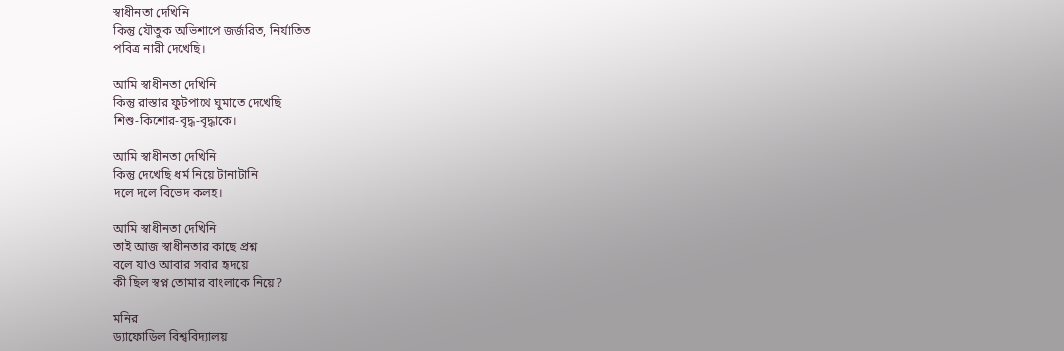স্বাধীনতা দেখিনি
কিন্তু যৌতুক অভিশাপে জর্জরিত, নির্যাতিত
পবিত্র নারী দেখেছি।

আমি স্বাধীনতা দেখিনি
কিন্তু রাস্তার ফুটপাথে ঘুমাতে দেখেছি
শিশু-কিশোর-বৃদ্ধ-বৃদ্ধাকে।

আমি স্বাধীনতা দেখিনি
কিন্তু দেখেছি ধর্ম নিয়ে টানাটানি
দলে দলে বিভেদ কলহ।

আমি স্বাধীনতা দেখিনি
তাই আজ স্বাধীনতার কাছে প্রশ্ন
বলে যাও আবার সবার হৃদয়ে
কী ছিল স্বপ্ন তোমার বাংলাকে নিয়ে?

মনির
ড্যাফোডিল বিশ্ববিদ্যালয়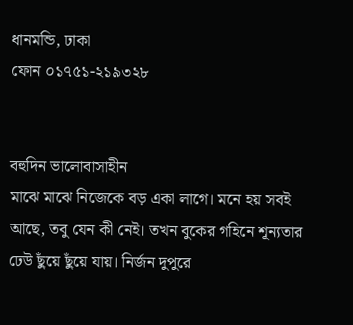ধানমন্ডি, ঢাকা
ফোন ০১৭৫১-২১৯৩২৮


বহুদিন ভালোবাসাহীন
মাঝে মাঝে নিজেকে বড় একা লাগে। মনে হয় সবই আছে, তবু যেন কী নেই। তখন বুকের গহিনে শূন্যতার ঢেউ ছুঁয়ে ছুঁয়ে যায়। নির্জন দুপুরে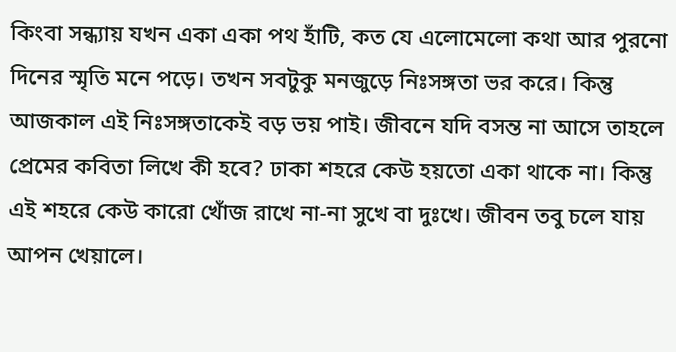কিংবা সন্ধ্যায় যখন একা একা পথ হাঁটি, কত যে এলোমেলো কথা আর পুরনো দিনের স্মৃতি মনে পড়ে। তখন সবটুকু মনজুড়ে নিঃসঙ্গতা ভর করে। কিন্তু আজকাল এই নিঃসঙ্গতাকেই বড় ভয় পাই। জীবনে যদি বসন্ত না আসে তাহলে প্রেমের কবিতা লিখে কী হবে? ঢাকা শহরে কেউ হয়তো একা থাকে না। কিন্তু এই শহরে কেউ কারো খোঁজ রাখে না-না সুখে বা দুঃখে। জীবন তবু চলে যায় আপন খেয়ালে।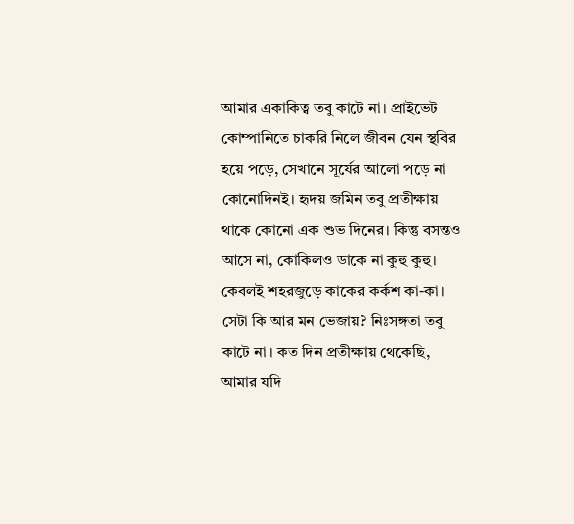আমার একাকিত্ব তবু কাটে না। প্রাইভেট কোম্পানিতে চাকরি নিলে জীবন যেন স্থবির হয়ে পড়ে, সেখানে সূর্যের আলো পড়ে না কোনোদিনই। হৃদয় জমিন তবু প্রতীক্ষায় থাকে কোনো এক শুভ দিনের। কিন্তু বসন্তও আসে না, কোকিলও ডাকে না কুহু কুহু। কেবলই শহরজুড়ে কাকের কর্কশ কা-কা। সেটা কি আর মন ভেজায়? নিঃসঙ্গতা তবু কাটে না। কত দিন প্রতীক্ষায় থেকেছি, আমার যদি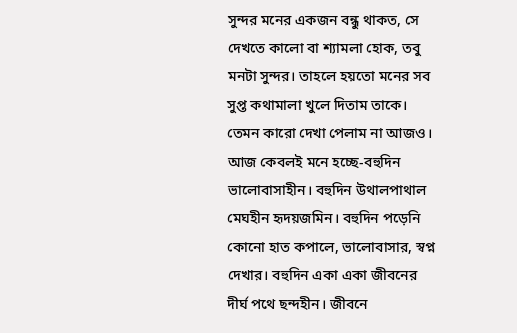সুন্দর মনের একজন বন্ধু থাকত, সে দেখতে কালো বা শ্যামলা হোক, তবু মনটা সুন্দর। তাহলে হয়তো মনের সব সুপ্ত কথামালা খুলে দিতাম তাকে। তেমন কারো দেখা পেলাম না আজও। আজ কেবলই মনে হচ্ছে-বহুদিন ভালোবাসাহীন। বহুদিন উথালপাথাল মেঘহীন হৃদয়জমিন। বহুদিন পড়েনি কোনো হাত কপালে, ভালোবাসার, স্বপ্ন দেখার। বহুদিন একা একা জীবনের দীর্ঘ পথে ছন্দহীন। জীবনে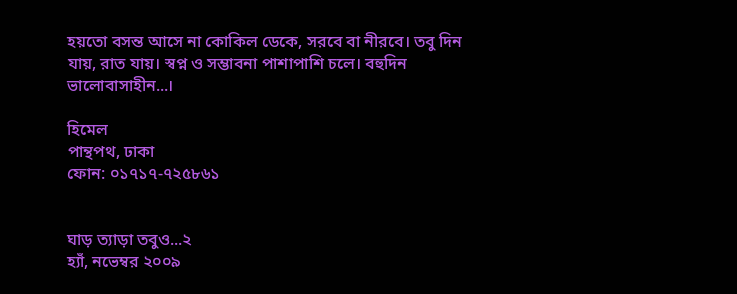হয়তো বসন্ত আসে না কোকিল ডেকে, সরবে বা নীরবে। তবু দিন যায়, রাত যায়। স্বপ্ন ও সম্ভাবনা পাশাপাশি চলে। বহুদিন ভালোবাসাহীন...।

হিমেল
পান্থপথ, ঢাকা
ফোন: ০১৭১৭-৭২৫৮৬১


ঘাড় ত্যাড়া তবুও...২
হ্যাঁ, নভেম্বর ২০০৯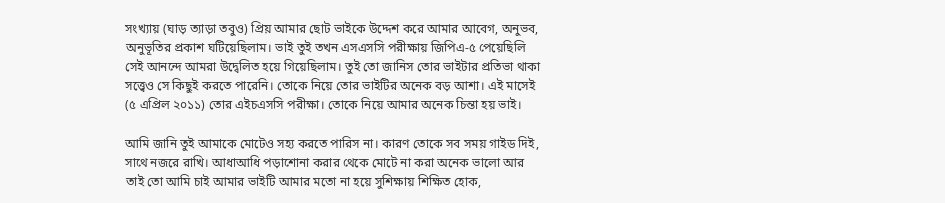সংখ্যায় (ঘাড় ত্যাড়া তবুও) প্রিয় আমার ছোট ভাইকে উদ্দেশ করে আমার আবেগ, অনুভব, অনুভূতির প্রকাশ ঘটিয়েছিলাম। ভাই তুই তখন এসএসসি পরীক্ষায় জিপিএ-৫ পেয়েছিলি সেই আনন্দে আমরা উদ্বেলিত হয়ে গিয়েছিলাম। তুই তো জানিস তোর ভাইটার প্রতিভা থাকা সত্ত্বেও সে কিছুই করতে পারেনি। তোকে নিয়ে তোর ভাইটির অনেক বড় আশা। এই মাসেই (৫ এপ্রিল ২০১১) তোর এইচএসসি পরীক্ষা। তোকে নিয়ে আমার অনেক চিন্তা হয় ভাই।

আমি জানি তুই আমাকে মোটেও সহ্য করতে পারিস না। কারণ তোকে সব সময় গাইড দিই, সাথে নজরে রাখি। আধাআধি পড়াশোনা করার থেকে মোটে না করা অনেক ভালো আর তাই তো আমি চাই আমার ভাইটি আমার মতো না হয়ে সুশিক্ষায় শিক্ষিত হোক,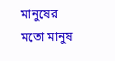মানুষের মতো মানুষ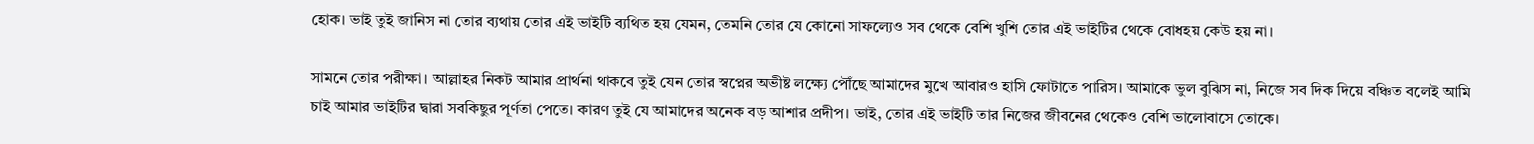হোক। ভাই তুই জানিস না তোর ব্যথায় তোর এই ভাইটি ব্যথিত হয় যেমন, তেমনি তোর যে কোনো সাফল্যেও সব থেকে বেশি খুশি তোর এই ভাইটির থেকে বোধহয় কেউ হয় না।

সামনে তোর পরীক্ষা। আল্লাহর নিকট আমার প্রার্থনা থাকবে তুই যেন তোর স্বপ্নের অভীষ্ট লক্ষ্যে পৌঁছে আমাদের মুখে আবারও হাসি ফোটাতে পারিস। আমাকে ভুল বুঝিস না, নিজে সব দিক দিয়ে বঞ্চিত বলেই আমি চাই আমার ভাইটির দ্বারা সবকিছুর পূর্ণতা পেতে। কারণ তুই যে আমাদের অনেক বড় আশার প্রদীপ। ভাই, তোর এই ভাইটি তার নিজের জীবনের থেকেও বেশি ভালোবাসে তোকে।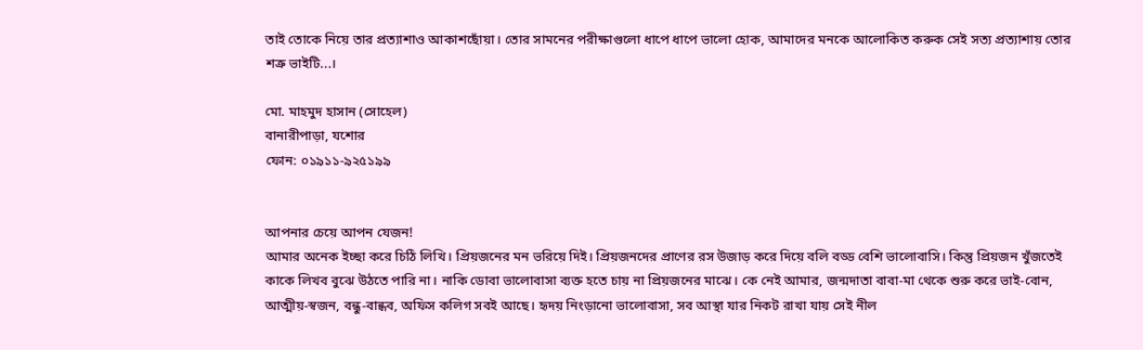তাই তোকে নিয়ে তার প্রত্যাশাও আকাশছোঁয়া। তোর সামনের পরীক্ষাগুলো ধাপে ধাপে ভালো হোক, আমাদের মনকে আলোকিত করুক সেই সত্য প্রত্যাশায় তোর শত্রু ভাইটি...।

মো. মাহমুদ হাসান (সোহেল)
বানারীপাড়া, যশোর
ফোন: ০১৯১১-৯২৫১৯৯


আপনার চেয়ে আপন যেজন!
আমার অনেক ইচ্ছা করে চিঠি লিখি। প্রিয়জনের মন ভরিয়ে দিই। প্রিয়জনদের প্রাণের রস উজাড় করে দিয়ে বলি বড্ড বেশি ভালোবাসি। কিন্তু প্রিয়জন খুঁজতেই কাকে লিখব বুঝে উঠতে পারি না। নাকি ডোবা ভালোবাসা ব্যক্ত হতে চায় না প্রিয়জনের মাঝে। কে নেই আমার, জন্মদাতা বাবা-মা থেকে শুরু করে ভাই-বোন, আত্মীয়-স্বজন, বন্ধু-বান্ধব, অফিস কলিগ সবই আছে। হৃদয় নিংড়ানো ভালোবাসা, সব আস্থা যার নিকট রাখা যায় সেই নীল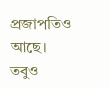প্রজাপতিও আছে। তবুও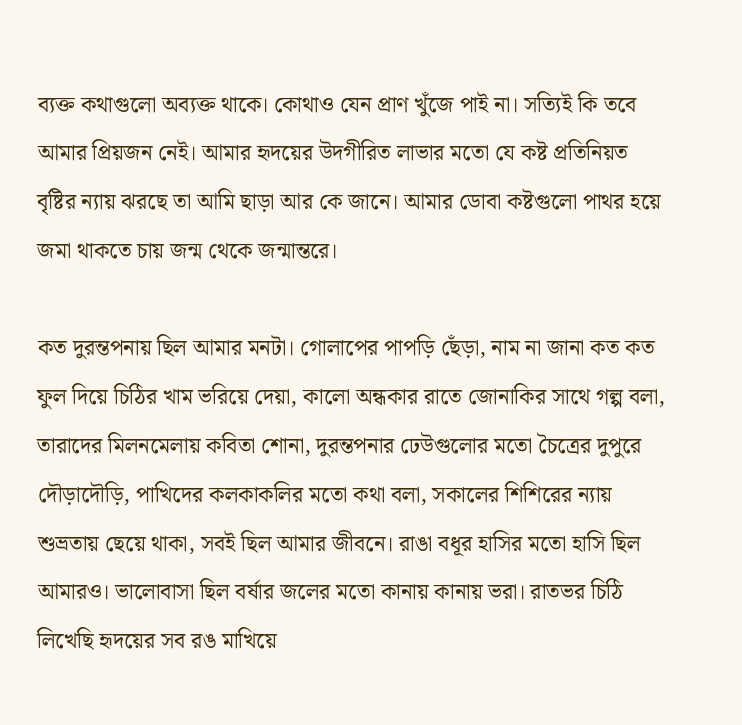ব্যক্ত কথাগুলো অব্যক্ত থাকে। কোথাও যেন প্রাণ খুঁজে পাই না। সত্যিই কি তবে আমার প্রিয়জন নেই। আমার হৃদয়ের উদগীরিত লাভার মতো যে কষ্ট প্রতিনিয়ত বৃষ্টির ন্যায় ঝরছে তা আমি ছাড়া আর কে জানে। আমার ডোবা কষ্টগুলো পাথর হয়ে জমা থাকতে চায় জন্ম থেকে জন্মান্তরে।

কত দুরন্তপনায় ছিল আমার মনটা। গোলাপের পাপড়ি ছেঁড়া, নাম না জানা কত কত ফুল দিয়ে চিঠির খাম ভরিয়ে দেয়া, কালো অন্ধকার রাতে জোনাকির সাথে গল্প বলা, তারাদের মিলনমেলায় কবিতা শোনা, দুরন্তপনার ঢেউগুলোর মতো চৈত্রের দুপুরে দৌড়াদৌড়ি, পাখিদের কলকাকলির মতো কথা বলা, সকালের শিশিরের ন্যায় শুভ্রতায় ছেয়ে থাকা, সবই ছিল আমার জীবনে। রাঙা বধূর হাসির মতো হাসি ছিল আমারও। ভালোবাসা ছিল বর্ষার জলের মতো কানায় কানায় ভরা। রাতভর চিঠি লিখেছি হৃদয়ের সব রঙ মাখিয়ে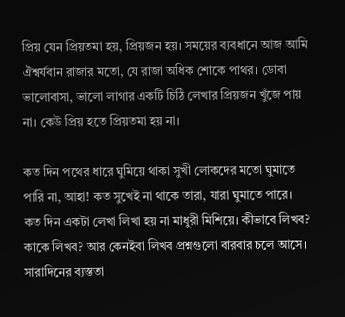প্রিয় যেন প্রিয়তমা হয়, প্রিয়জন হয়। সময়ের ব্যবধানে আজ আমি ঐশ্বর্যবান রাজার মতো, যে রাজা অধিক শোকে পাথর। ডোবা ভালোবাসা, ভালো লাগার একটি চিঠি লেখার প্রিয়জন খুঁজে পায় না। কেউ প্রিয় হতে প্রিয়তমা হয় না।

কত দিন পথের ধারে ঘুমিয়ে থাকা সুখী লোকদের মতো ঘুমাতে পারি না, আহা! কত সুখেই না থাকে তারা, যারা ঘুমাতে পারে। কত দিন একটা লেখা লিখা হয় না মাধুরী মিশিয়ে। কীভাবে লিখব? কাকে লিখব? আর কেনইবা লিখব প্রশ্নগুলো বারবার চলে আসে। সারাদিনের ব্যস্ততা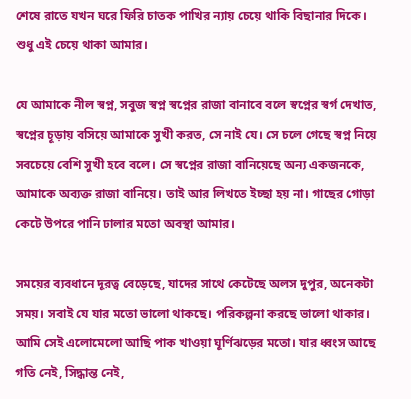শেষে রাতে যখন ঘরে ফিরি চাতক পাখির ন্যায় চেয়ে থাকি বিছানার দিকে। শুধু এই চেয়ে থাকা আমার।

যে আমাকে নীল স্বপ্ন, সবুজ স্বপ্ন স্বপ্নের রাজা বানাবে বলে স্বপ্নের স্বর্গ দেখাত, স্বপ্নের চূড়ায় বসিয়ে আমাকে সুখী করত, সে নাই যে। সে চলে গেছে স্বপ্ন নিয়ে সবচেয়ে বেশি সুখী হবে বলে। সে স্বপ্নের রাজা বানিয়েছে অন্য একজনকে, আমাকে অব্যক্ত রাজা বানিয়ে। তাই আর লিখতে ইচ্ছা হয় না। গাছের গোড়া কেটে উপরে পানি ঢালার মতো অবস্থা আমার।

সময়ের ব্যবধানে দূরত্ব বেড়েছে, যাদের সাথে কেটেছে অলস দুপুর, অনেকটা সময়। সবাই যে যার মতো ভালো থাকছে। পরিকল্পনা করছে ভালো থাকার। আমি সেই এলোমেলো আছি পাক খাওয়া ঘূর্ণিঝড়ের মতো। যার ধ্বংস আছে গতি নেই, সিদ্ধান্ত নেই,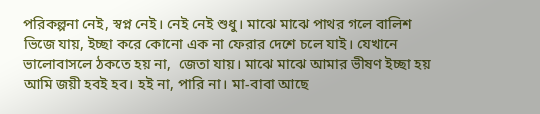পরিকল্পনা নেই, স্বপ্ন নেই। নেই নেই শুধু। মাঝে মাঝে পাথর গলে বালিশ ভিজে যায়, ইচ্ছা করে কোনো এক না ফেরার দেশে চলে যাই। যেখানে ভালোবাসলে ঠকতে হয় না,  জেতা যায়। মাঝে মাঝে আমার ভীষণ ইচ্ছা হয় আমি জয়ী হবই হব। হই না, পারি না। মা-বাবা আছে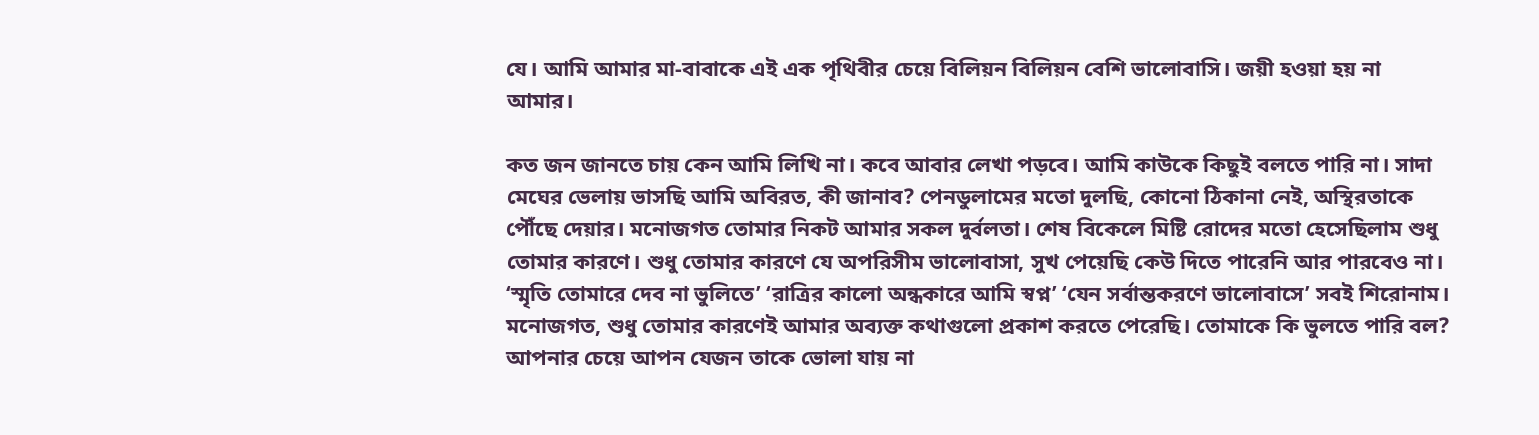যে। আমি আমার মা-বাবাকে এই এক পৃথিবীর চেয়ে বিলিয়ন বিলিয়ন বেশি ভালোবাসি। জয়ী হওয়া হয় না আমার।

কত জন জানতে চায় কেন আমি লিখি না। কবে আবার লেখা পড়বে। আমি কাউকে কিছুই বলতে পারি না। সাদা মেঘের ভেলায় ভাসছি আমি অবিরত, কী জানাব? পেনডুলামের মতো দুলছি, কোনো ঠিকানা নেই, অস্থিরতাকে পৌঁছে দেয়ার। মনোজগত তোমার নিকট আমার সকল দুর্বলতা। শেষ বিকেলে মিষ্টি রোদের মতো হেসেছিলাম শুধু তোমার কারণে। শুধু তোমার কারণে যে অপরিসীম ভালোবাসা, সুখ পেয়েছি কেউ দিতে পারেনি আর পারবেও না। ‘স্মৃতি তোমারে দেব না ভুলিতে’ ‘রাত্রির কালো অন্ধকারে আমি স্বপ্ন’ ‘যেন সর্বান্তকরণে ভালোবাসে’ সবই শিরোনাম। মনোজগত, শুধু তোমার কারণেই আমার অব্যক্ত কথাগুলো প্রকাশ করতে পেরেছি। তোমাকে কি ভুলতে পারি বল? আপনার চেয়ে আপন যেজন তাকে ভোলা যায় না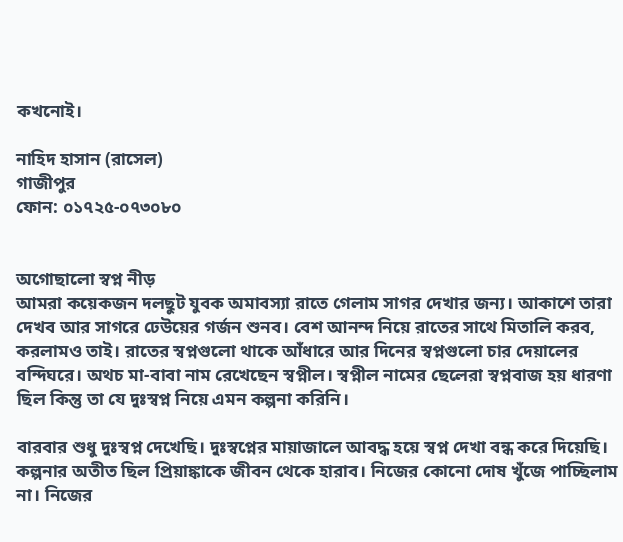কখনোই।

নাহিদ হাসান (রাসেল)
গাজীপুর
ফোন: ০১৭২৫-০৭৩০৮০


অগোছালো স্বপ্ন নীড়
আমরা কয়েকজন দলছুট যুবক অমাবস্যা রাতে গেলাম সাগর দেখার জন্য। আকাশে তারা দেখব আর সাগরে ঢেউয়ের গর্জন শুনব। বেশ আনন্দ নিয়ে রাতের সাথে মিতালি করব, করলামও তাই। রাতের স্বপ্নগুলো থাকে আঁধারে আর দিনের স্বপ্নগুলো চার দেয়ালের বন্দিঘরে। অথচ মা-বাবা নাম রেখেছেন স্বপ্নীল। স্বপ্নীল নামের ছেলেরা স্বপ্নবাজ হয় ধারণা ছিল কিন্তু তা যে দুঃস্বপ্ন নিয়ে এমন কল্পনা করিনি।

বারবার শুধু দুঃস্বপ্ন দেখেছি। দুঃস্বপ্নের মায়াজালে আবদ্ধ হয়ে স্বপ্ন দেখা বন্ধ করে দিয়েছি। কল্পনার অতীত ছিল প্রিয়াঙ্কাকে জীবন থেকে হারাব। নিজের কোনো দোষ খুঁজে পাচ্ছিলাম না। নিজের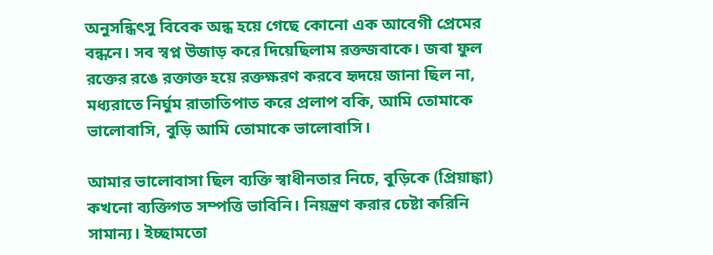অনুসন্ধিৎসু বিবেক অন্ধ হয়ে গেছে কোনো এক আবেগী প্রেমের বন্ধনে। সব স্বপ্ন উজাড় করে দিয়েছিলাম রক্তজবাকে। জবা ফুল রক্তের রঙে রক্তাক্ত হয়ে রক্তক্ষরণ করবে হৃদয়ে জানা ছিল না, মধ্যরাতে নির্ঘুম রাতাতিপাত করে প্রলাপ বকি, আমি তোমাকে ভালোবাসি, বুড়ি আমি তোমাকে ভালোবাসি।

আমার ভালোবাসা ছিল ব্যক্তি স্বাধীনতার নিচে, বুড়িকে (প্রিয়াঙ্কা) কখনো ব্যক্তিগত সম্পত্তি ভাবিনি। নিয়ন্ত্রণ করার চেষ্টা করিনি সামান্য। ইচ্ছামতো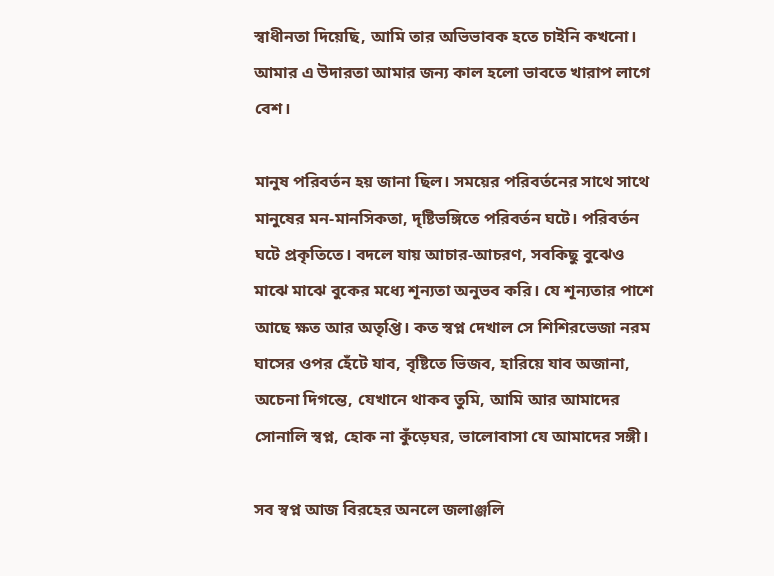স্বাধীনতা দিয়েছি, আমি তার অভিভাবক হতে চাইনি কখনো। আমার এ উদারতা আমার জন্য কাল হলো ভাবতে খারাপ লাগে বেশ।

মানুষ পরিবর্তন হয় জানা ছিল। সময়ের পরিবর্তনের সাথে সাথে মানুষের মন-মানসিকতা, দৃষ্টিভঙ্গিতে পরিবর্তন ঘটে। পরিবর্তন ঘটে প্রকৃতিতে। বদলে যায় আচার-আচরণ, সবকিছু বুঝেও মাঝে মাঝে বুকের মধ্যে শূন্যতা অনুভব করি। যে শূন্যতার পাশে আছে ক্ষত আর অতৃপ্তি। কত স্বপ্ন দেখাল সে শিশিরভেজা নরম ঘাসের ওপর হেঁটে যাব, বৃষ্টিতে ভিজব, হারিয়ে যাব অজানা, অচেনা দিগন্তে, যেখানে থাকব তুমি, আমি আর আমাদের সোনালি স্বপ্ন, হোক না কুঁড়েঘর, ভালোবাসা যে আমাদের সঙ্গী।

সব স্বপ্ন আজ বিরহের অনলে জলাঞ্জলি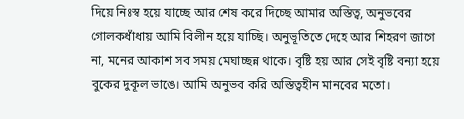দিয়ে নিঃস্ব হয়ে যাচ্ছে আর শেষ করে দিচ্ছে আমার অস্তিত্ব, অনুভবের গোলকধাঁধায় আমি বিলীন হয়ে যাচ্ছি। অনুভূতিতে দেহে আর শিহরণ জাগে না, মনের আকাশ সব সময় মেঘাচ্ছন্ন থাকে। বৃষ্টি হয় আর সেই বৃষ্টি বন্যা হয়ে বুকের দুকূল ভাঙে। আমি অনুভব করি অস্তিত্বহীন মানবের মতো।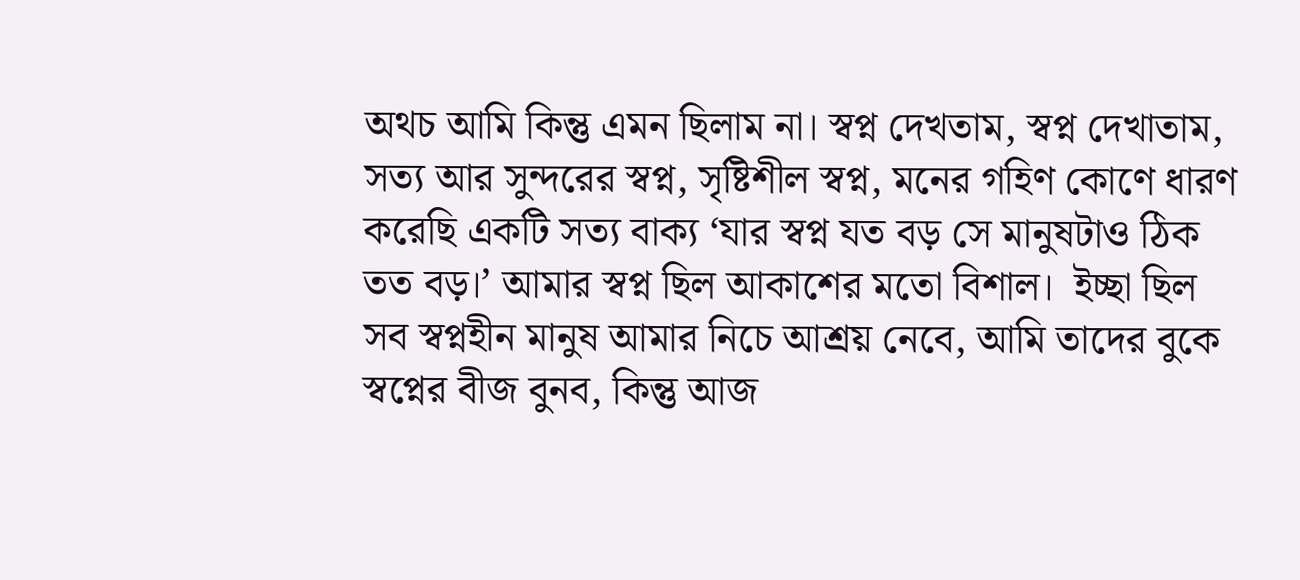অথচ আমি কিন্তু এমন ছিলাম না। স্বপ্ন দেখতাম, স্বপ্ন দেখাতাম, সত্য আর সুন্দরের স্বপ্ন, সৃষ্টিশীল স্বপ্ন, মনের গহিণ কোণে ধারণ করেছি একটি সত্য বাক্য ‘যার স্বপ্ন যত বড় সে মানুষটাও ঠিক তত বড়।’ আমার স্বপ্ন ছিল আকাশের মতো বিশাল।  ইচ্ছা ছিল সব স্বপ্নহীন মানুষ আমার নিচে আশ্রয় নেবে, আমি তাদের বুকে স্বপ্নের বীজ বুনব, কিন্তু আজ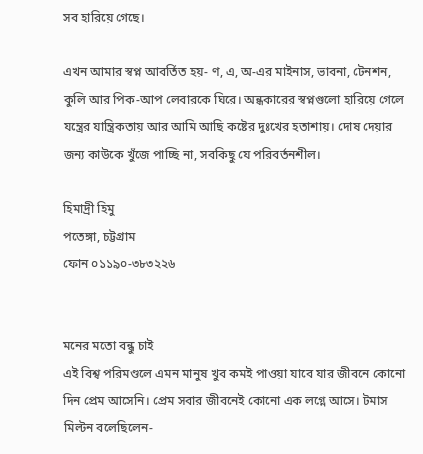সব হারিয়ে গেছে।

এখন আমার স্বপ্ন আবর্তিত হয়- ণ, এ, অ-এর মাইনাস, ভাবনা, টেনশন, কুলি আর পিক-আপ লেবারকে ঘিরে। অন্ধকারের স্বপ্নগুলো হারিয়ে গেলে যন্ত্রের যান্ত্রিকতায় আর আমি আছি কষ্টের দুঃখের হতাশায়। দোষ দেয়ার জন্য কাউকে খুঁজে পাচ্ছি না, সবকিছু যে পরিবর্তনশীল।

হিমাদ্রী হিমু
পতেঙ্গা, চট্টগ্রাম
ফোন ০১১৯০-৩৮৩২২৬


মনের মতো বন্ধু চাই
এই বিশ্ব পরিমণ্ডলে এমন মানুষ খুব কমই পাওয়া যাবে যার জীবনে কোনো দিন প্রেম আসেনি। প্রেম সবার জীবনেই কোনো এক লগ্নে আসে। টমাস মিল্টন বলেছিলেন-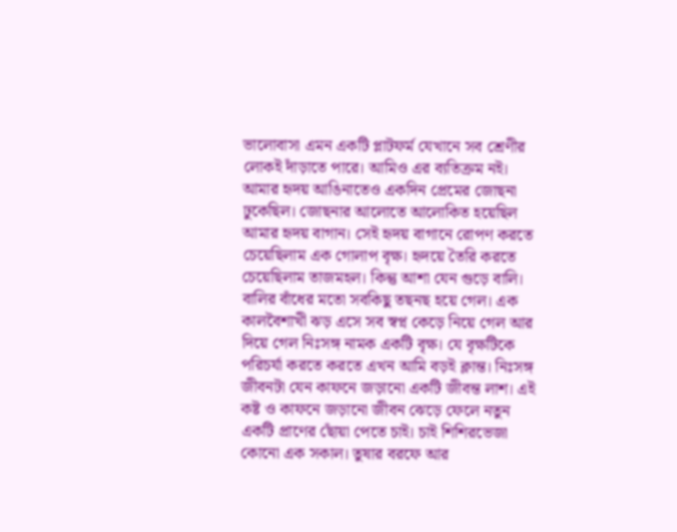ভালোবাসা এমন একটি প্লাটফর্ম যেখানে সব শ্রেণীর লোকই দাঁড়াতে পারে। আমিও এর ব্যতিক্রম নই। আমার হৃদয় আঙিনাতেও একদিন প্রেমের জোছনা ঢুকেছিল। জোছনার আলোতে আলোকিত হয়েছিল আমার হৃদয় বাগান। সেই হৃদয় বাগানে রোপণ করতে চেয়েছিলাম এক গোলাপ বৃক্ষ। হৃদয়ে তৈরি করতে চেয়েছিলাম তাজমহল। কিন্তু আশা যেন গুড়ে বালি। বালির বাঁধের মতো সবকিছু তছনছ হয়ে গেল। এক কালবৈশাখী ঝড় এসে সব স্বপ্ন কেড়ে নিয়ে গেল আর দিয়ে গেল নিঃসঙ্গ নামক একটি বৃক্ষ। যে বৃক্ষটিকে পরিচর্যা করতে করতে এখন আমি বড়ই ক্লান্ত। নিঃসঙ্গ জীবনটা যেন কাফনে জড়ানো একটি জীবন্ত লাশ। এই কষ্ট ও কাফনে জড়ানো জীবন ঝেড়ে ফেলে নতুন একটি প্রাণের ছোঁয়া পেতে চাই। চাই শিশিরভেজা কোনো এক সকাল। তুষার বরফে আর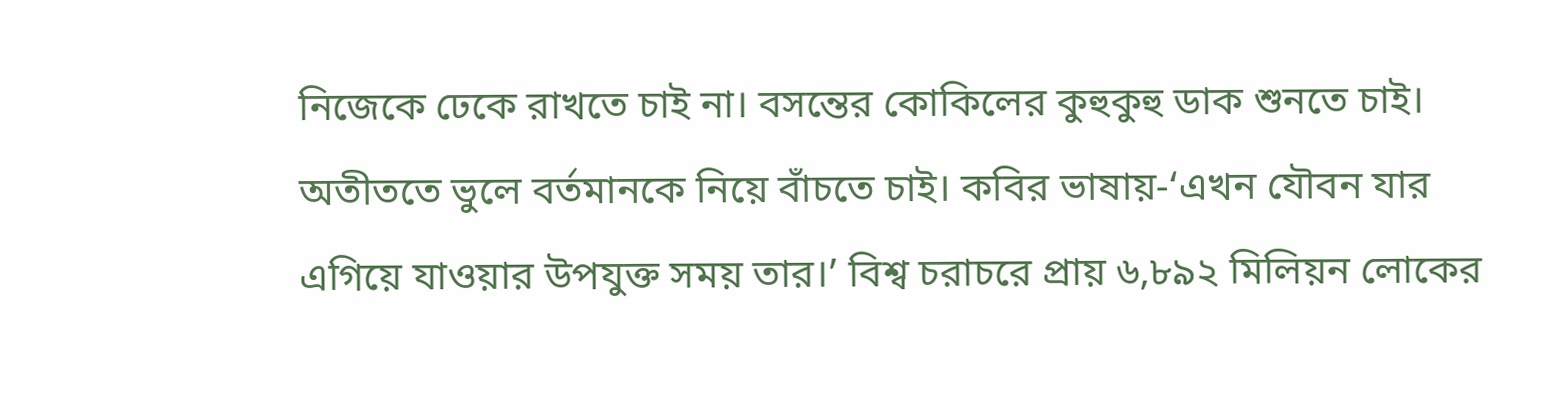নিজেকে ঢেকে রাখতে চাই না। বসন্তের কোকিলের কুহুকুহু ডাক শুনতে চাই। অতীততে ভুলে বর্তমানকে নিয়ে বাঁচতে চাই। কবির ভাষায়-‘এখন যৌবন যার এগিয়ে যাওয়ার উপযুক্ত সময় তার।’ বিশ্ব চরাচরে প্রায় ৬,৮৯২ মিলিয়ন লোকের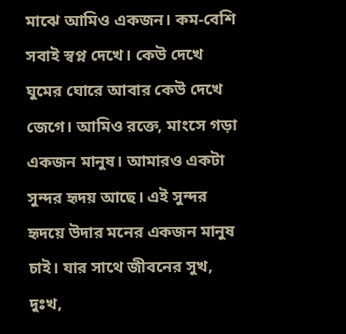মাঝে আমিও একজন। কম-বেশি সবাই স্বপ্ন দেখে। কেউ দেখে ঘুমের ঘোরে আবার কেউ দেখে জেগে। আমিও রক্তে, মাংসে গড়া একজন মানুষ। আমারও একটা সুন্দর হৃদয় আছে। এই সুন্দর হৃদয়ে উদার মনের একজন মানুষ চাই। যার সাথে জীবনের সুখ, দুঃখ,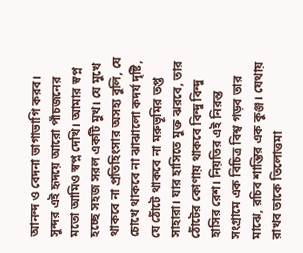আনন্দ ও বেদনা ভাগাভাগি করব। সুন্দর এই হৃদয়ে আরো পাঁচজনের মতো আমিও স্বপ্ন দেখি। আমার স্বপ্ন হচ্ছে সহজ সরল একটি মুখ। যে মুখে থাকবে না প্রতিহিংসার অসহ্য বুলি, যে চোখে থাকবে না ঝাঝালো কদর্য দৃষ্টি, যে ঠোঁটে থাকবে না মরুভূমির তপ্ত সাহারা। যার হাসিতে মুক্ত ঝরবে, তার ঠোঁটের কোণায় থাকবে বিন্দু বিন্দু হাসির রেশ। নিয়তির এই নিরন্ত সংগ্রামে এক বিচিত্র বিশ্ব গড়ব তার মাঝে, রচিব শান্তির এক কুঞ্জ। যেথায় রাখব তাকে তিলোত্তমা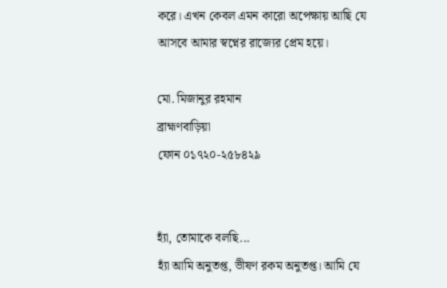করে। এখন কেবল এমন কারো অপেক্ষায় আছি যে আসবে আমার স্বপ্নের রাজ্যের প্রেম হয়ে।

মো. মিজানুর রহমান
ব্রাহ্মণবাড়িয়া
ফোন ০১৭২০-২৫৮৪২৯


হ্যাঁ, তোমাকে বলছি...
হ্যাঁ আমি অনুতপ্ত, ভীষণ রকম অনুতপ্ত। আমি যে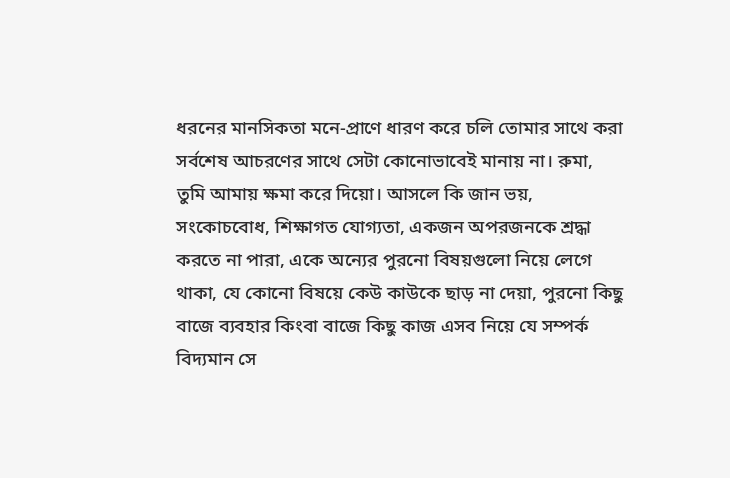ধরনের মানসিকতা মনে-প্রাণে ধারণ করে চলি তোমার সাথে করা সর্বশেষ আচরণের সাথে সেটা কোনোভাবেই মানায় না। রুমা, তুমি আমায় ক্ষমা করে দিয়ো। আসলে কি জান ভয়, সংকোচবোধ, শিক্ষাগত যোগ্যতা, একজন অপরজনকে শ্রদ্ধা করতে না পারা, একে অন্যের পুরনো বিষয়গুলো নিয়ে লেগে থাকা, যে কোনো বিষয়ে কেউ কাউকে ছাড় না দেয়া, পুরনো কিছু বাজে ব্যবহার কিংবা বাজে কিছু কাজ এসব নিয়ে যে সম্পর্ক বিদ্যমান সে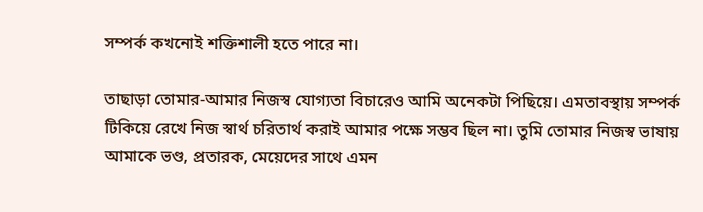সম্পর্ক কখনোই শক্তিশালী হতে পারে না।

তাছাড়া তোমার-আমার নিজস্ব যোগ্যতা বিচারেও আমি অনেকটা পিছিয়ে। এমতাবস্থায় সম্পর্ক টিকিয়ে রেখে নিজ স্বার্থ চরিতার্থ করাই আমার পক্ষে সম্ভব ছিল না। তুমি তোমার নিজস্ব ভাষায় আমাকে ভণ্ড, প্রতারক, মেয়েদের সাথে এমন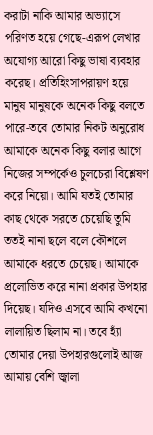করাটা নাকি আমার অভ্যাসে পরিণত হয়ে গেছে-এরূপ লেখার অযোগ্য আরো কিছু ভাষা ব্যবহার করেছ। প্রতিহিংসাপরায়ণ হয়ে মানুষ মানুষকে অনেক কিছু বলতে পারে-তবে তোমার নিকট অনুরোধ আমাকে অনেক কিছু বলার আগে নিজের সম্পর্কেও চুলচেরা বিশ্লেষণ করে নিয়ো। আমি যতই তোমার কাছ থেকে সরতে চেয়েছি তুমি ততই নানা ছলে বলে কৌশলে আমাকে ধরতে চেয়েছ। আমাকে প্রলোভিত করে নানা প্রকার উপহার দিয়েছ। যদিও এসবে আমি কখনো লালায়িত ছিলাম না। তবে হ্যাঁ তোমার দেয়া উপহারগুলোই আজ আমায় বেশি জ্বালা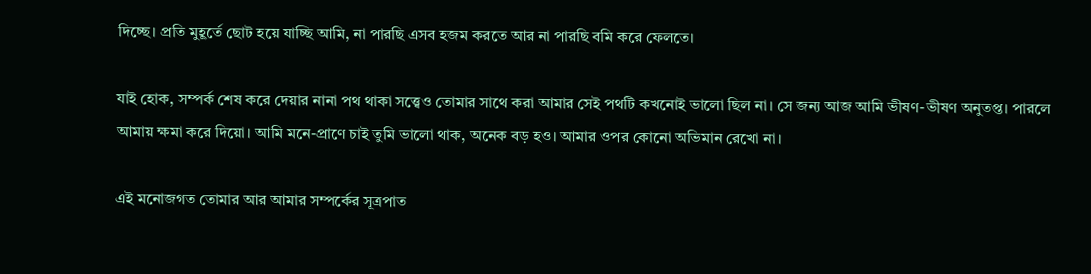দিচ্ছে। প্রতি মুহূর্তে ছোট হয়ে যাচ্ছি আমি, না পারছি এসব হজম করতে আর না পারছি বমি করে ফেলতে।

যাই হোক, সম্পর্ক শেষ করে দেয়ার নানা পথ থাকা সত্ত্বেও তোমার সাথে করা আমার সেই পথটি কখনোই ভালো ছিল না। সে জন্য আজ আমি ভীষণ-ভীষণ অনুতপ্ত। পারলে আমায় ক্ষমা করে দিয়ো। আমি মনে-প্রাণে চাই তুমি ভালো থাক, অনেক বড় হও। আমার ওপর কোনো অভিমান রেখো না।

এই মনোজগত তোমার আর আমার সম্পর্কের সূত্রপাত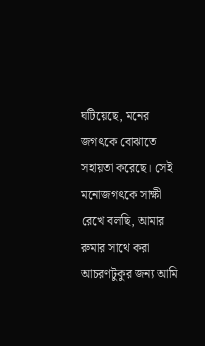ঘটিয়েছে, মনের জগৎকে বোঝাতে সহায়তা করেছে। সেই মনোজগৎকে সাক্ষী রেখে বলছি, আমার রুমার সাথে করা আচরণটুকুর জন্য আমি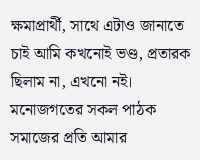ক্ষমাপ্রার্থী, সাথে এটাও জানাতে চাই আমি কখনোই ভণ্ড, প্রতারক ছিলাম না, এখনো নই। মনোজগতের সকল পাঠক সমাজের প্রতি আমার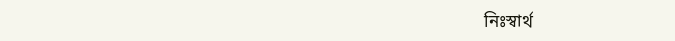নিঃস্বার্থ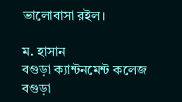ভালোবাসা রইল।

ম. হাসান
বগুড়া ক্যান্টনমেন্ট কলেজ
বগুড়া